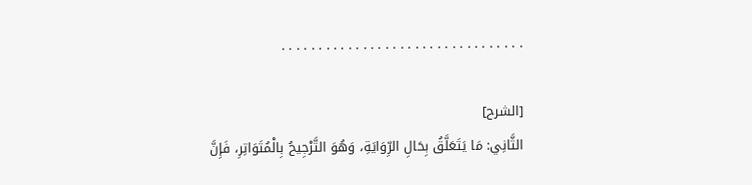. . . . . . . . . . . . . . . . . . . . . . . . . . . . . . . . .

[الشرح]
الثَّانِي: مَا يَتَعَلَّقُ بِحَالِ الرِّوَايَةِ، وَهُوَ التَّرْجِيحُ بِالْمُتَوَاتِرِ، فَإِنَّ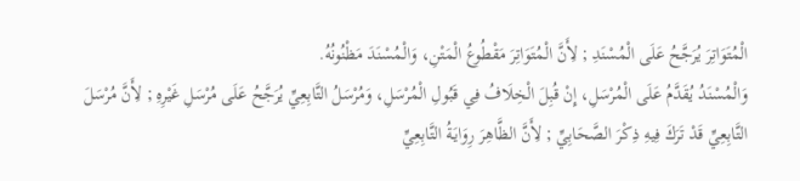الْمُتَوَاتِرَ يُرَجَّحُ عَلَى الْمُسْنَدِ ; لِأَنَّ الْمُتَوَاتِرَ مَقْطُوعُ الْمَتْنِ، وَالْمُسْنَدَ مَظْنُونُهُ.
وَالْمُسْنَدُ يُقَدَّمُ عَلَى الْمُرْسَلِ، إِنْ قُبِلَ الْخِلَافُ فِي قَبُولِ الْمُرْسَلِ، وَمُرْسَلُ التَّابِعِيِّ يُرَجَّحُ عَلَى مُرْسَلِ غَيْرِهِ ; لِأَنَّ مُرْسَلَ التَّابِعِيِّ قَدْ تَرَكَ فِيهِ ذِكْرَ الصَّحَابِيِّ ; لِأَنَّ الظَّاهِرَ رِوَايَةُ التَّابِعِيِّ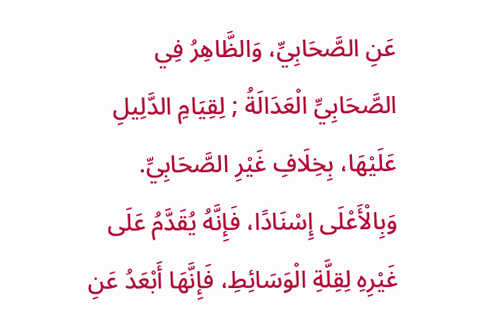عَنِ الصَّحَابِيِّ، وَالظَّاهِرُ فِي الصَّحَابِيِّ الْعَدَالَةُ ; لِقِيَامِ الدَّلِيلِ عَلَيْهَا، بِخِلَافِ غَيْرِ الصَّحَابِيِّ.
وَبِالْأَعْلَى إِسْنَادًا، فَإِنَّهُ يُقَدَّمُ عَلَى غَيْرِهِ لِقِلَّةِ الْوَسَائِطِ، فَإِنَّهَا أَبْعَدُ عَنِ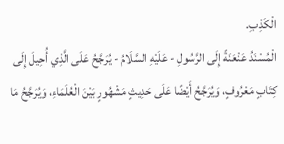الْكَذِبِ.
الْمُسْنَدُ عَنْعَنَةً إِلَى الرَّسُولِ - عَلَيْهِ السَّلَامُ - يُرَجَّحُ عَلَى الَّذِي أُحِيلَ إِلَى كِتَابٍ مَعْرُوفٍ، وَيُرَجَّحُ أَيْضًا عَلَى حَدِيثٍ مَشْهُورٍ بَيْنَ الْعُلَمَاءِ، وَيُرَجَّحُ مَا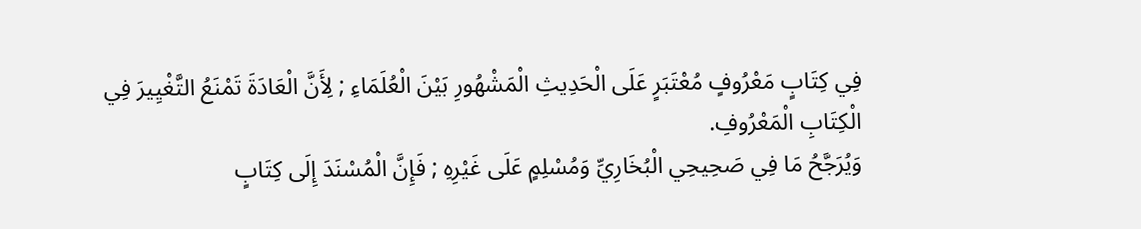فِي كِتَابٍ مَعْرُوفٍ مُعْتَبَرٍ عَلَى الْحَدِيثِ الْمَشْهُورِ بَيْنَ الْعُلَمَاءِ ; لِأَنَّ الْعَادَةَ تَمْنَعُ التَّغْيِيرَ فِي الْكِتَابِ الْمَعْرُوفِ.
وَيُرَجَّحُ مَا فِي صَحِيحِي الْبُخَارِيِّ وَمُسْلِمٍ عَلَى غَيْرِهِ ; فَإِنَّ الْمُسْنَدَ إِلَى كِتَابٍ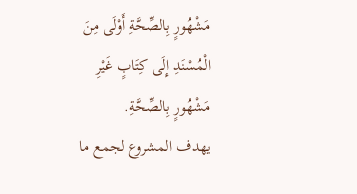مَشْهُورٍ بِالصِّحَّةِ أَوْلَى مِنَ الْمُسْنَدِ إِلَى كِتَابٍ غَيْرِ مَشْهُورٍ بِالصِّحَّةِ.
يهدف المشروع لجمع ما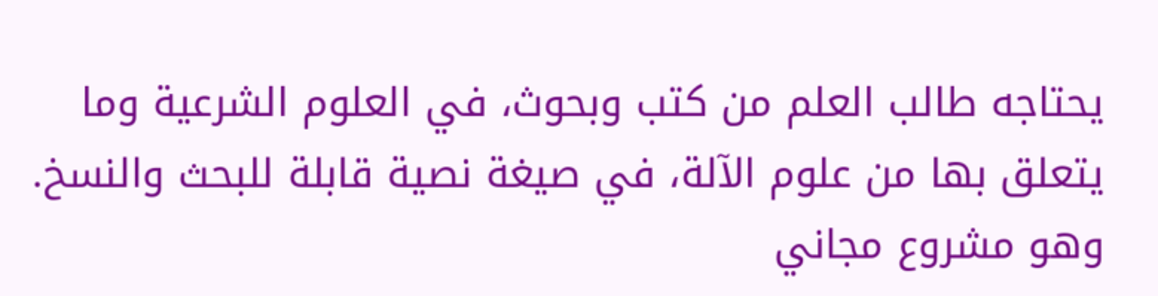يحتاجه طالب العلم من كتب وبحوث، في العلوم الشرعية وما يتعلق بها من علوم الآلة، في صيغة نصية قابلة للبحث والنسخ.
وهو مشروع مجاني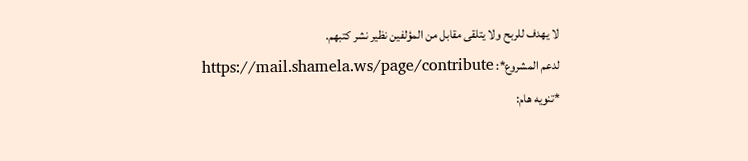لا يهدف للربح ولا يتلقى مقابل من المؤلفين نظير نشر كتبهم.
لدعم المشروع*: https://mail.shamela.ws/page/contribute
*تنويه هام: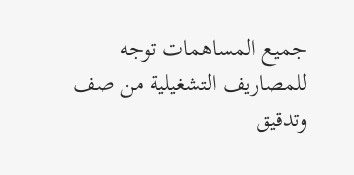جميع المساهمات توجه للمصاريف التشغيلية من صف وتدقيق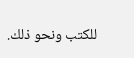للكتب ونحو ذلك.